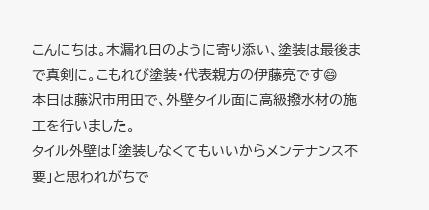こんにちは。木漏れ日のように寄り添い、塗装は最後まで真剣に。こもれび塗装・代表親方の伊藤亮です😄
本日は藤沢市用田で、外壁タイル面に高級撥水材の施工を行いました。
タイル外壁は「塗装しなくてもいいからメンテナンス不要」と思われがちで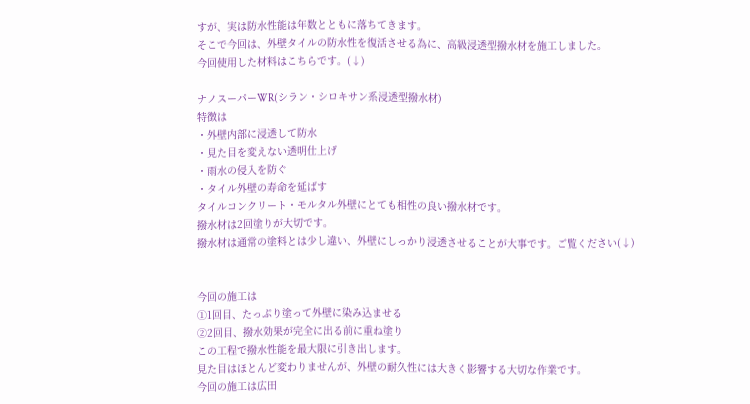すが、実は防水性能は年数とともに落ちてきます。
そこで今回は、外壁タイルの防水性を復活させる為に、高級浸透型撥水材を施工しました。
今回使用した材料はこちらです。(↓)

ナノスーパーWR(シラン・シロキサン系浸透型撥水材)
特徴は
・外壁内部に浸透して防水
・見た目を変えない透明仕上げ
・雨水の侵入を防ぐ
・タイル外壁の寿命を延ばす
タイルコンクリート・モルタル外壁にとても相性の良い撥水材です。
撥水材は2回塗りが大切です。
撥水材は通常の塗料とは少し違い、外壁にしっかり浸透させることが大事です。ご覧ください(↓)


今回の施工は
①1回目、たっぷり塗って外壁に染み込ませる
②2回目、撥水効果が完全に出る前に重ね塗り
この工程で撥水性能を最大限に引き出します。
見た目はほとんど変わりませんが、外壁の耐久性には大きく影響する大切な作業です。
今回の施工は広田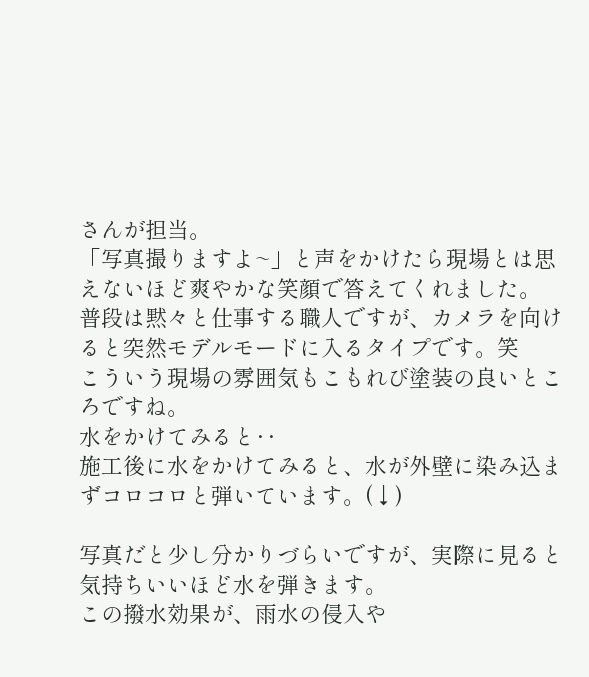さんが担当。
「写真撮りますよ~」と声をかけたら現場とは思えないほど爽やかな笑顔で答えてくれました。
普段は黙々と仕事する職人ですが、カメラを向けると突然モデルモードに入るタイプです。笑
こういう現場の雰囲気もこもれび塗装の良いところですね。
水をかけてみると‥
施工後に水をかけてみると、水が外壁に染み込まずコロコロと弾いています。(↓)

写真だと少し分かりづらいですが、実際に見ると気持ちいいほど水を弾きます。
この撥水効果が、雨水の侵入や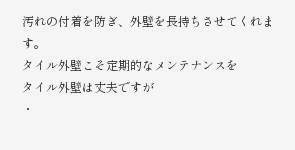汚れの付着を防ぎ、外壁を長持ちさせてくれます。
タイル外壁こそ定期的なメンテナンスを
タイル外壁は丈夫ですが
・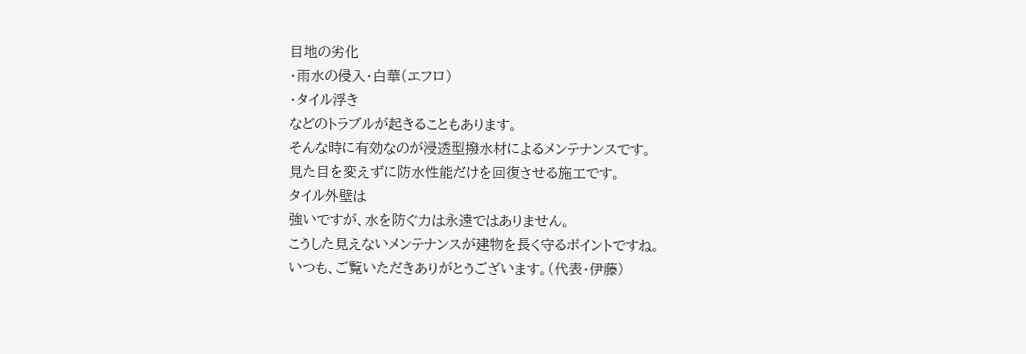目地の劣化
・雨水の侵入・白華(エフロ)
・タイル浮き
などのトラブルが起きることもあります。
そんな時に有効なのが浸透型撥水材によるメンテナンスです。
見た目を変えずに防水性能だけを回復させる施工です。
タイル外壁は
強いですが、水を防ぐ力は永遠ではありません。
こうした見えないメンテナンスが建物を長く守るポイントですね。
いつも、ご覧いただきありがとうございます。(代表・伊藤)